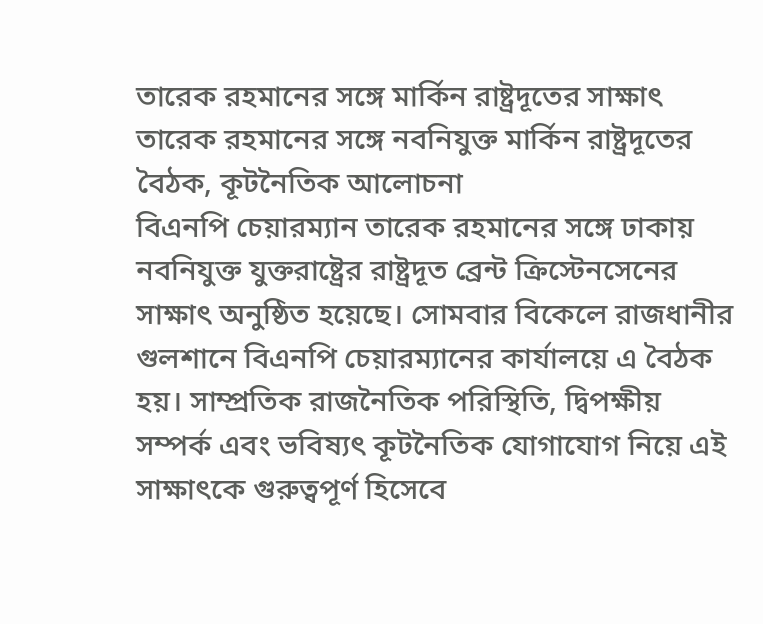তারেক রহমানের সঙ্গে মার্কিন রাষ্ট্রদূতের সাক্ষাৎ
তারেক রহমানের সঙ্গে নবনিযুক্ত মার্কিন রাষ্ট্রদূতের বৈঠক, কূটনৈতিক আলোচনা
বিএনপি চেয়ারম্যান তারেক রহমানের সঙ্গে ঢাকায় নবনিযুক্ত যুক্তরাষ্ট্রের রাষ্ট্রদূত ব্রেন্ট ক্রিস্টেনসেনের সাক্ষাৎ অনুষ্ঠিত হয়েছে। সোমবার বিকেলে রাজধানীর গুলশানে বিএনপি চেয়ারম্যানের কার্যালয়ে এ বৈঠক হয়। সাম্প্রতিক রাজনৈতিক পরিস্থিতি, দ্বিপক্ষীয় সম্পর্ক এবং ভবিষ্যৎ কূটনৈতিক যোগাযোগ নিয়ে এই সাক্ষাৎকে গুরুত্বপূর্ণ হিসেবে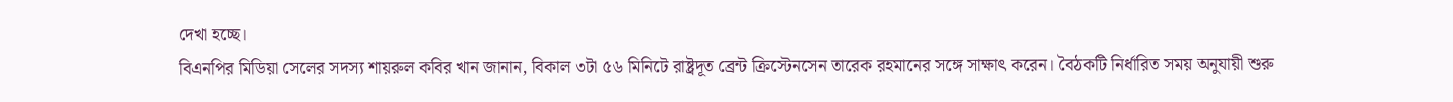দেখা হচ্ছে।
বিএনপির মিডিয়া সেলের সদস্য শায়রুল কবির খান জানান, বিকাল ৩টা ৫৬ মিনিটে রাষ্ট্রদূত ব্রেন্ট ক্রিস্টেনসেন তারেক রহমানের সঙ্গে সাক্ষাৎ করেন। বৈঠকটি নির্ধারিত সময় অনুযায়ী শুরু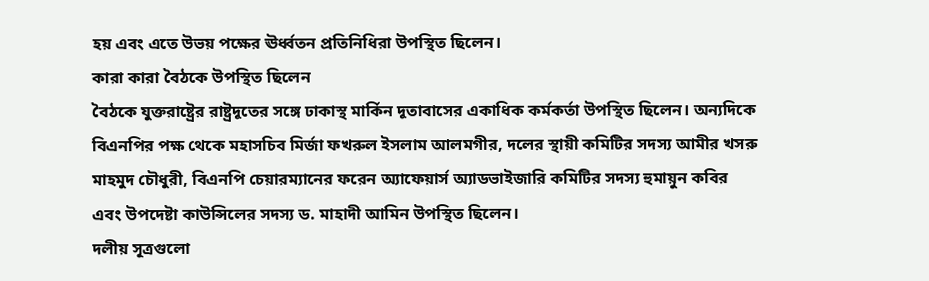হয় এবং এতে উভয় পক্ষের ঊর্ধ্বতন প্রতিনিধিরা উপস্থিত ছিলেন।
কারা কারা বৈঠকে উপস্থিত ছিলেন
বৈঠকে যুক্তরাষ্ট্রের রাষ্ট্রদূতের সঙ্গে ঢাকাস্থ মার্কিন দূতাবাসের একাধিক কর্মকর্তা উপস্থিত ছিলেন। অন্যদিকে বিএনপির পক্ষ থেকে মহাসচিব মির্জা ফখরুল ইসলাম আলমগীর, দলের স্থায়ী কমিটির সদস্য আমীর খসরু মাহমুদ চৌধুরী, বিএনপি চেয়ারম্যানের ফরেন অ্যাফেয়ার্স অ্যাডভাইজারি কমিটির সদস্য হুমায়ুন কবির এবং উপদেষ্টা কাউন্সিলের সদস্য ড. মাহাদী আমিন উপস্থিত ছিলেন।
দলীয় সূত্রগুলো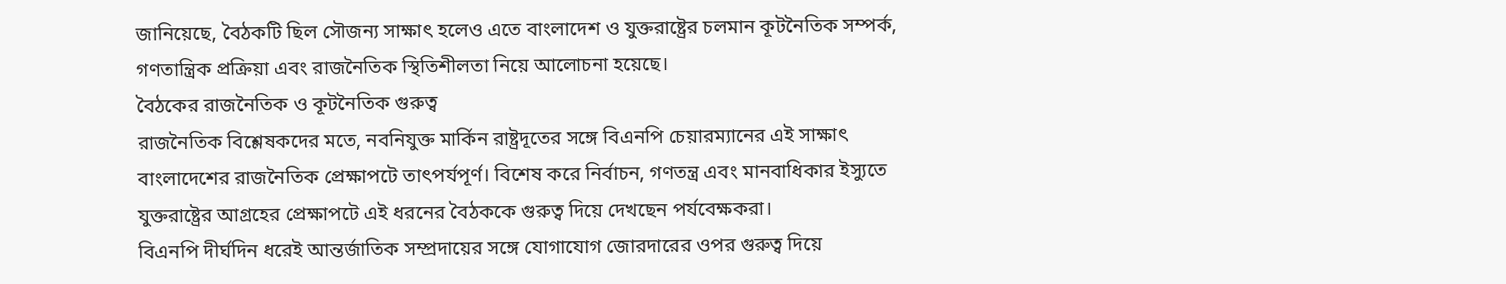জানিয়েছে, বৈঠকটি ছিল সৌজন্য সাক্ষাৎ হলেও এতে বাংলাদেশ ও যুক্তরাষ্ট্রের চলমান কূটনৈতিক সম্পর্ক, গণতান্ত্রিক প্রক্রিয়া এবং রাজনৈতিক স্থিতিশীলতা নিয়ে আলোচনা হয়েছে।
বৈঠকের রাজনৈতিক ও কূটনৈতিক গুরুত্ব
রাজনৈতিক বিশ্লেষকদের মতে, নবনিযুক্ত মার্কিন রাষ্ট্রদূতের সঙ্গে বিএনপি চেয়ারম্যানের এই সাক্ষাৎ বাংলাদেশের রাজনৈতিক প্রেক্ষাপটে তাৎপর্যপূর্ণ। বিশেষ করে নির্বাচন, গণতন্ত্র এবং মানবাধিকার ইস্যুতে যুক্তরাষ্ট্রের আগ্রহের প্রেক্ষাপটে এই ধরনের বৈঠককে গুরুত্ব দিয়ে দেখছেন পর্যবেক্ষকরা।
বিএনপি দীর্ঘদিন ধরেই আন্তর্জাতিক সম্প্রদায়ের সঙ্গে যোগাযোগ জোরদারের ওপর গুরুত্ব দিয়ে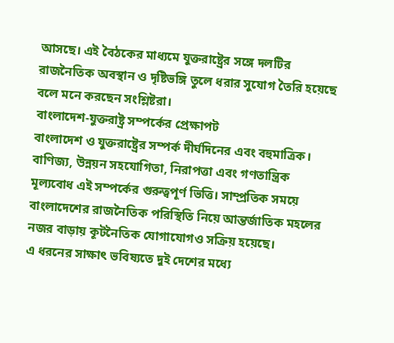আসছে। এই বৈঠকের মাধ্যমে যুক্তরাষ্ট্রের সঙ্গে দলটির রাজনৈতিক অবস্থান ও দৃষ্টিভঙ্গি তুলে ধরার সুযোগ তৈরি হয়েছে বলে মনে করছেন সংশ্লিষ্টরা।
বাংলাদেশ-যুক্তরাষ্ট্র সম্পর্কের প্রেক্ষাপট
বাংলাদেশ ও যুক্তরাষ্ট্রের সম্পর্ক দীর্ঘদিনের এবং বহুমাত্রিক। বাণিজ্য, উন্নয়ন সহযোগিতা, নিরাপত্তা এবং গণতান্ত্রিক মূল্যবোধ এই সম্পর্কের গুরুত্বপূর্ণ ভিত্তি। সাম্প্রতিক সময়ে বাংলাদেশের রাজনৈতিক পরিস্থিতি নিয়ে আন্তর্জাতিক মহলের নজর বাড়ায় কূটনৈতিক যোগাযোগও সক্রিয় হয়েছে।
এ ধরনের সাক্ষাৎ ভবিষ্যতে দুই দেশের মধ্যে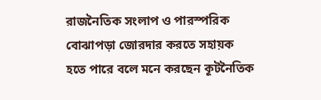রাজনৈতিক সংলাপ ও পারস্পরিক বোঝাপড়া জোরদার করতে সহায়ক হতে পারে বলে মনে করছেন কূটনৈতিক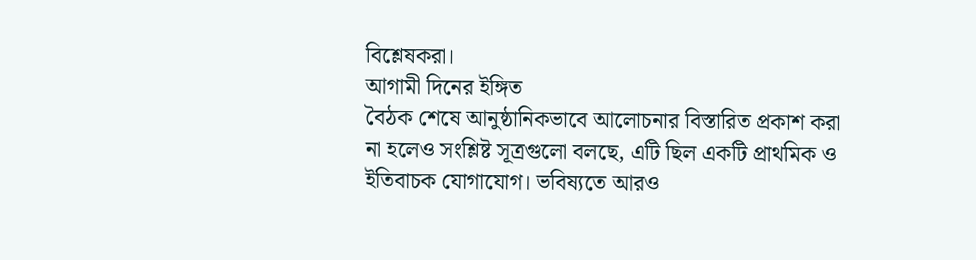বিশ্লেষকরা।
আগামী দিনের ইঙ্গিত
বৈঠক শেষে আনুষ্ঠানিকভাবে আলোচনার বিস্তারিত প্রকাশ করা না হলেও সংশ্লিষ্ট সূত্রগুলো বলছে, এটি ছিল একটি প্রাথমিক ও ইতিবাচক যোগাযোগ। ভবিষ্যতে আরও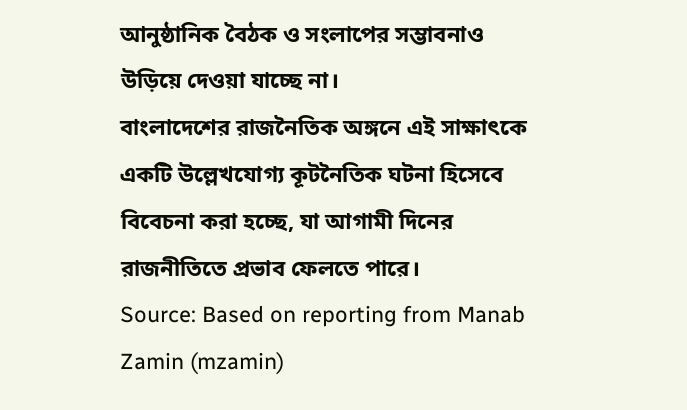আনুষ্ঠানিক বৈঠক ও সংলাপের সম্ভাবনাও উড়িয়ে দেওয়া যাচ্ছে না।
বাংলাদেশের রাজনৈতিক অঙ্গনে এই সাক্ষাৎকে একটি উল্লেখযোগ্য কূটনৈতিক ঘটনা হিসেবে বিবেচনা করা হচ্ছে, যা আগামী দিনের রাজনীতিতে প্রভাব ফেলতে পারে।
Source: Based on reporting from Manab Zamin (mzamin)